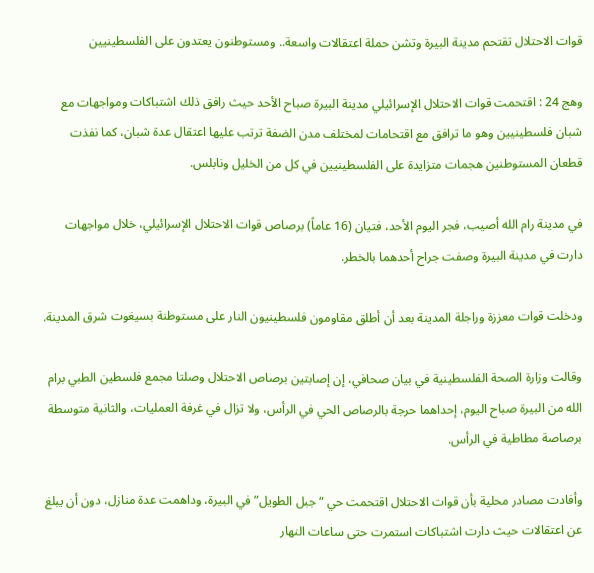قوات الاحتلال تقتحم مدينة البيرة وتشن حملة اعتقالات واسعة.. ومستوطنون يعتدون على الفلسطينيين

وهج 24 : اقتحمت قوات الاحتلال الإسرائيلي مدينة البيرة صباح الأحد حيث رافق ذلك اشتباكات ومواجهات مع شبان فلسطينيين وهو ما ترافق مع اقتحامات لمختلف مدن الضفة ترتب عليها اعتقال عدة شبان، كما نفذت قطعان المستوطنين هجمات متزايدة على الفلسطينيين في كل من الخليل ونابلس.

في مدينة رام الله أصيب، فجر اليوم الأحد، فتيان (16 عاماً) برصاص قوات الاحتلال الإسرائيلي، خلال مواجهات دارت في مدينة البيرة وصفت جراح أحدهما بالخطر.

ودخلت قوات معززة وراجلة المدينة بعد أن أطلق مقاومون فلسطينيون النار على مستوطنة بسيغوت شرق المدينة.

وقالت وزارة الصحة الفلسطينية في بيان صحافي، إن إصابتين برصاص الاحتلال وصلتا مجمع فلسطين الطبي برام الله من البيرة صباح اليوم، إحداهما حرجة بالرصاص الحي في الرأس، ولا تزال في غرفة العمليات، والثانية متوسطة برصاصة مطاطية في الرأس.

وأفادت مصادر محلية بأن قوات الاحتلال اقتحمت حي “جبل الطويل” في البيرة، وداهمت عدة منازل، دون أن يبلغ عن اعتقالات حيث دارت اشتباكات استمرت حتى ساعات النهار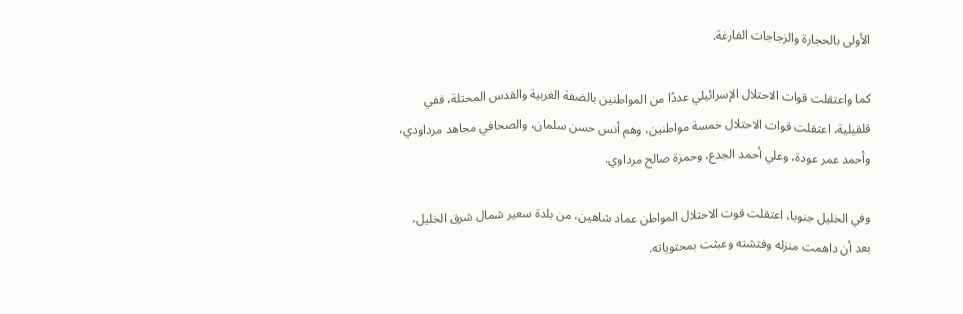الأولى بالحجارة والزجاجات الفارغة.

كما واعتقلت قوات الاحتلال الإسرائيلي عددًا من المواطنين بالضفة الغربية والقدس المحتلة، ففي قلقيلية، اعتقلت قوات الاحتلال خمسة مواطنين، وهم أنس حسن سلمان، والصحافي مجاهد مرداودي، وأحمد عمر عودة، وعلي أحمد الجدع، وحمزة صالح مرداوي.

وفي الخليل جنوبا، اعتقلت قوت الاحتلال المواطن عماد شاهين، من بلدة سعير شمال شرق الخليل، بعد أن داهمت منزله وفتشته وعبثت بمحتوياته.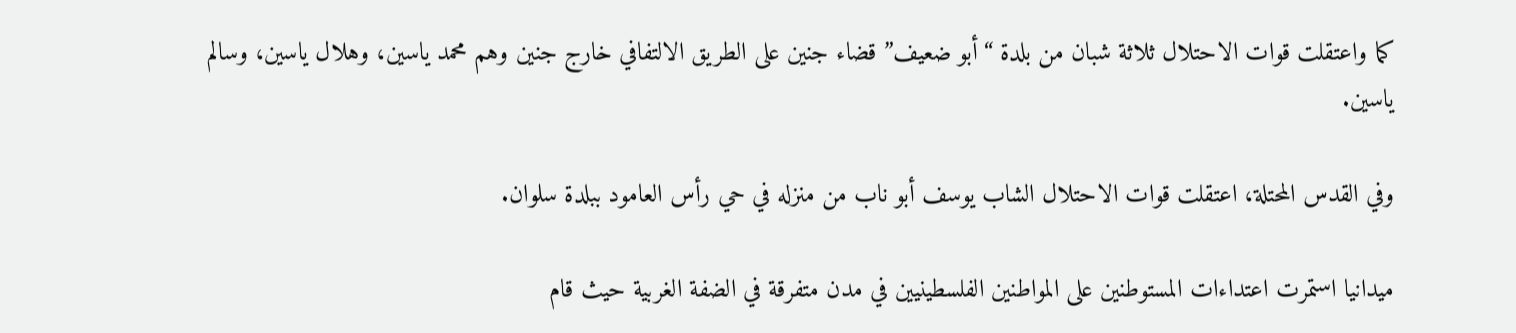كما واعتقلت قوات الاحتلال ثلاثة شبان من بلدة “أبو ضعيف” قضاء جنين على الطريق الالتفافي خارج جنين وهم محمد ياسين، وهلال ياسين، وسالم ياسين.

وفي القدس المحتلة، اعتقلت قوات الاحتلال الشاب يوسف أبو ناب من منزله في حي رأس العامود ببلدة سلوان.

ميدانيا استمرت اعتداءات المستوطنين على المواطنين الفلسطينيين في مدن متفرقة في الضفة الغربية حيث قام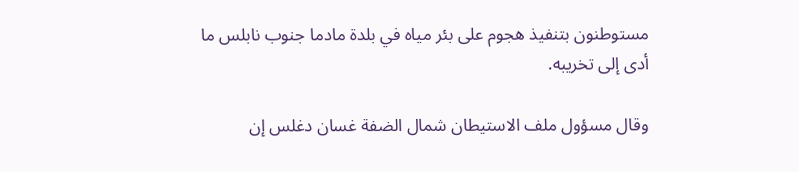مستوطنون بتنفيذ هجوم على بئر مياه في بلدة مادما جنوب نابلس ما أدى إلى تخريبه.

وقال مسؤول ملف الاستيطان شمال الضفة غسان دغلس إن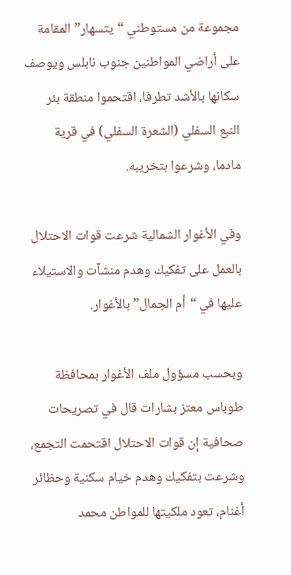مجموعة من مستوطني “يتسهار” المقامة على أراضي المواطنين جنوب نابلس ويوصف سكانها بالأشد تطرفا، اقتحموا منطقة بئر النبع السفلي (الشعرة السفلي) في قرية مادما، وشرعوا بتخريبه.

وفي الأغوار الشمالية شرعت قوات الاحتلال بالعمل على تفكيك وهدم منشآت والاستيلاء عليها في “أم الجمال” بالأغوار.

وبحسب مسؤول ملف الأغوار بمحافظة طوباس معتز بشارات قال في تصريحات صحافية إن قوات الاحتلال اقتحمت التجمع، وشرعت بتفكيك وهدم خيام سكنية وحظائر أغنام، تعود ملكيتها للمواطن محمد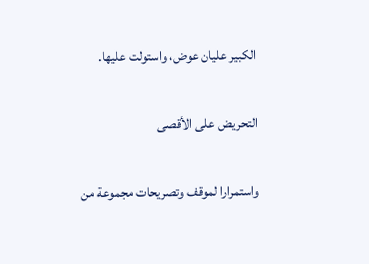الكبير عليان عوض، واستولت عليها.

التحريض على الأقصى

واستمرارا لموقف وتصريحات مجموعة من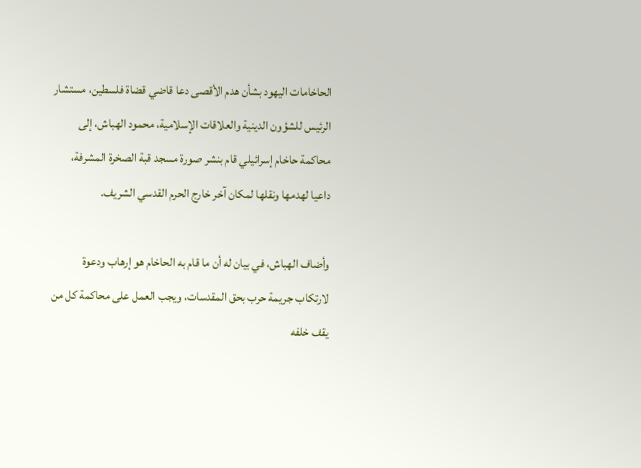الحاخامات اليهود بشأن هدم الأقصى دعا قاضي قضاة فلسطين، مستشار الرئيس للشؤون الدينية والعلاقات الإسلامية، محمود الهباش، إلى محاكمة حاخام إسرائيلي قام بنشر صورة مسجد قبة الصخرة المشرفة، داعيا لهدمها ونقلها لمكان آخر خارج الحرم القدسي الشريف.

وأضاف الهباش، في بيان له أن ما قام به الحاخام هو إرهاب ودعوة لارتكاب جريمة حرب بحق المقدسات، ويجب العمل على محاكمة كل من يقف خلفه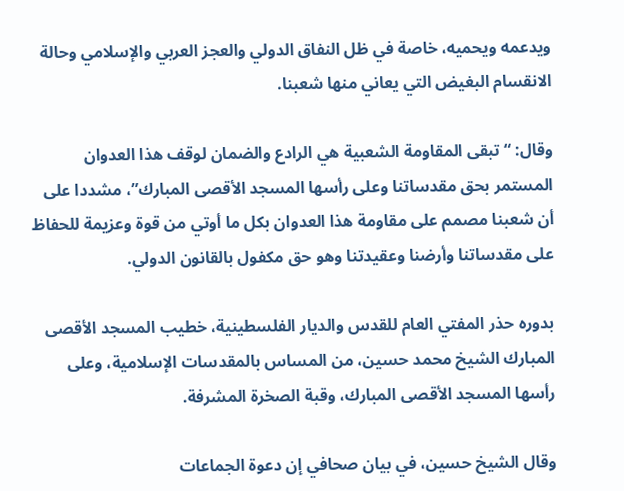ويدعمه ويحميه، خاصة في ظل النفاق الدولي والعجز العربي والإسلامي وحالة الانقسام البغيض التي يعاني منها شعبنا.

وقال: “تبقى المقاومة الشعبية هي الرادع والضمان لوقف هذا العدوان المستمر بحق مقدساتنا وعلى رأسها المسجد الأقصى المبارك”، مشددا على أن شعبنا مصمم على مقاومة هذا العدوان بكل ما أوتي من قوة وعزيمة للحفاظ على مقدساتنا وأرضنا وعقيدتنا وهو حق مكفول بالقانون الدولي.

بدوره حذر المفتي العام للقدس والديار الفلسطينية، خطيب المسجد الأقصى المبارك الشيخ محمد حسين، من المساس بالمقدسات الإسلامية، وعلى رأسها المسجد الأقصى المبارك، وقبة الصخرة المشرفة.

وقال الشيخ حسين، في بيان صحافي إن دعوة الجماعات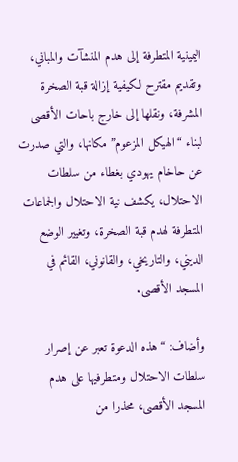اليمينية المتطرفة إلى هدم المنشآت والمباني، وتقديم مقترح لكيفية إزالة قبة الصخرة المشرفة، ونقلها إلى خارج باحات الأقصى لبناء “الهيكل المزعوم” مكانها، والتي صدرت عن حاخام يهودي بغطاء من سلطات الاحتلال، يكشف نية الاحتلال والجماعات المتطرفة لهدم قبة الصخرة، وتغيير الوضع الديني، والتاريخي، والقانوني، القائم في المسجد الأقصى.

وأضاف: “هذه الدعوة تعبر عن إصرار سلطات الاحتلال ومتطرفيها على هدم المسجد الأقصى، محذرا من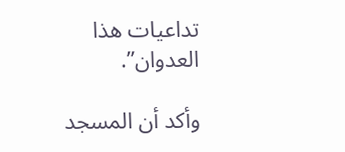تداعيات هذا العدوان”.

وأكد أن المسجد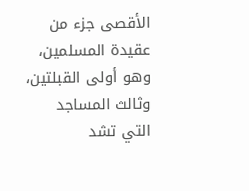الأقصى جزء من عقيدة المسلمين، وهو أولى القبلتين، وثالث المساجد التي تشد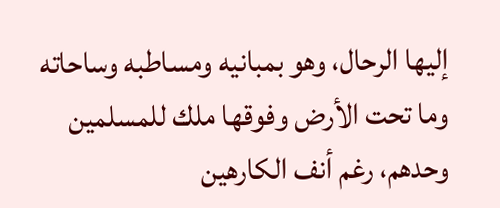إليها الرحال، وهو بمبانيه ومساطبه وساحاته وما تحت الأرض وفوقها ملك للمسلمين وحدهم، رغم أنف الكارهين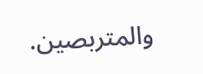والمتربصين.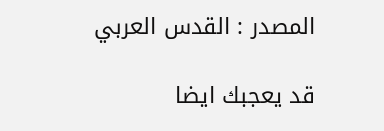المصدر : القدس العربي

قد يعجبك ايضا